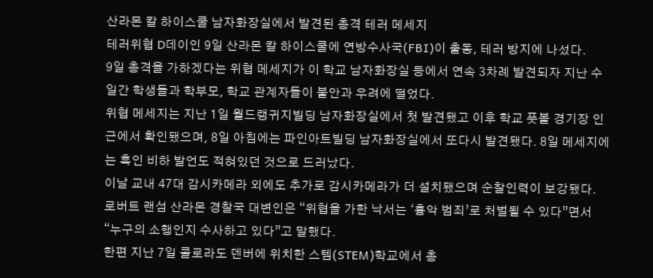산라몬 칼 하이스쿨 남자화장실에서 발견된 총격 테러 메세지
테러위협 D데이인 9일 산라몬 칼 하이스쿨에 연방수사국(FBI)이 출동, 테러 방지에 나섰다.
9일 총격을 가하겠다는 위협 메세지가 이 학교 남자화장실 등에서 연속 3차례 발견되자 지난 수일간 학생들과 학부모, 학교 관계자들이 불안과 우려에 떨었다.
위협 메세지는 지난 1일 월드랭귀지빌딩 남자화장실에서 첫 발견됐고 이후 학교 풋볼 경기장 인근에서 확인됐으며, 8일 아침에는 파인아트빌딩 남자화장실에서 또다시 발견됐다. 8일 메세지에는 흑인 비하 발언도 적혀있던 것으로 드러났다.
이날 교내 47대 감시카메라 외에도 추가로 감시카메라가 더 설치됐으며 순찰인력이 보강됐다.
로버트 랜섬 산라몬 경찰국 대변인은 “위협을 가한 낙서는 ‘흉악 범죄’로 처벌될 수 있다”면서 “누구의 소행인지 수사하고 있다”고 말했다.
한편 지난 7일 콜로라도 덴버에 위치한 스템(STEM)학교에서 총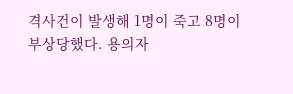격사건이 발생해 1명이 죽고 8명이 부상당했다. 용의자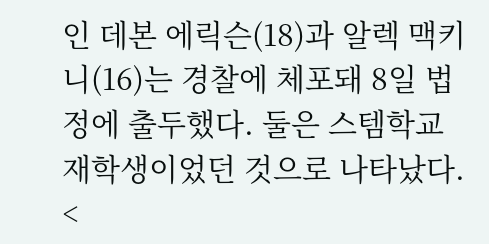인 데본 에릭슨(18)과 알렉 맥키니(16)는 경찰에 체포돼 8일 법정에 출두했다. 둘은 스템학교 재학생이었던 것으로 나타났다.
<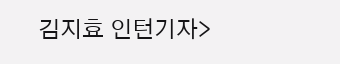김지효 인턴기자>